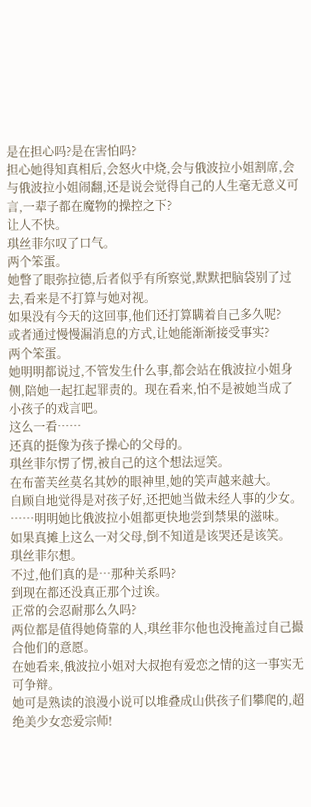是在担心吗?是在害怕吗?
担心她得知真相后,会怒火中烧,会与俄波拉小姐割席,会与俄波拉小姐闹翻,还是说会觉得自己的人生毫无意义可言,一辈子都在魔物的操控之下?
让人不快。
琪丝菲尔叹了口气。
两个笨蛋。
她瞥了眼弥拉德,后者似乎有所察觉,默默把脑袋别了过去,看来是不打算与她对视。
如果没有今天的这回事,他们还打算瞒着自己多久呢?
或者通过慢慢漏消息的方式,让她能渐渐接受事实?
两个笨蛋。
她明明都说过,不管发生什么事,都会站在俄波拉小姐身侧,陪她一起扛起罪责的。现在看来,怕不是被她当成了小孩子的戏言吧。
这么一看……
还真的挺像为孩子操心的父母的。
琪丝菲尔愣了愣,被自己的这个想法逗笑。
在布蕾芙丝莫名其妙的眼神里,她的笑声越来越大。
自顾自地觉得是对孩子好,还把她当做未经人事的少女。
……明明她比俄波拉小姐都更快地尝到禁果的滋味。
如果真摊上这么一对父母,倒不知道是该哭还是该笑。
琪丝菲尔想。
不过,他们真的是…那种关系吗?
到现在都还没真正那个过诶。
正常的会忍耐那么久吗?
两位都是值得她倚靠的人,琪丝菲尔他也没掩盖过自己撮合他们的意愿。
在她看来,俄波拉小姐对大叔抱有爱恋之情的这一事实无可争辩。
她可是熟读的浪漫小说可以堆叠成山供孩子们攀爬的,超绝美少女恋爱宗师!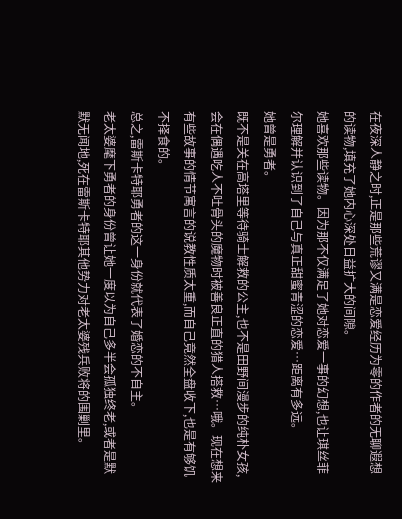在夜深人静之时,正是那些荒谬又满是恋爱经历为零的作者的无聊遐想的读物,填充了她内心深处日益扩大的间隙。
她喜欢那些读物。因为那不仅满足了她对恋爱一事的幻想,也让琪丝菲尔理解并认识到了自己与真正甜蜜青涩的恋爱…距离有多远。
她曾是勇者。
既不是关在高塔里等待骑士解救的公主,也不是田野间漫步的纯朴女孩,会在偶遇吃人不吐骨头的魔物时被善良正直的猎人搭救…哦。现在想来有些故事的情节寓言的说教性质太重,而自己竟然全盘收下,也是有够饥不择食的。
总之,雷斯卡特耶勇者的这一身份就代表了婚恋的不自主。
老太婆麾下勇者的身份曾让她一度以为自己多半会孤独终老,或者是默默无闻地,死在雷斯卡特耶其他势力对老太婆残兵败将的围剿里。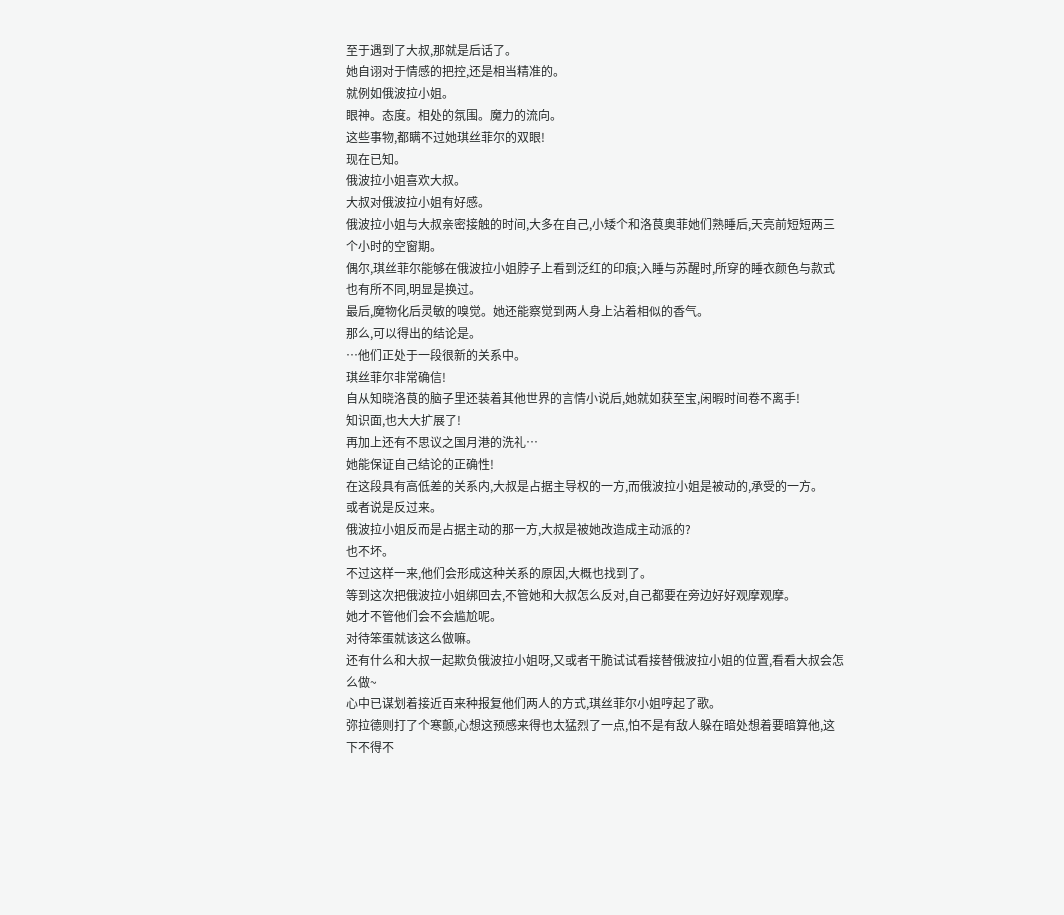至于遇到了大叔,那就是后话了。
她自诩对于情感的把控,还是相当精准的。
就例如俄波拉小姐。
眼神。态度。相处的氛围。魔力的流向。
这些事物,都瞒不过她琪丝菲尔的双眼!
现在已知。
俄波拉小姐喜欢大叔。
大叔对俄波拉小姐有好感。
俄波拉小姐与大叔亲密接触的时间,大多在自己,小矮个和洛茛奥菲她们熟睡后,天亮前短短两三个小时的空窗期。
偶尔,琪丝菲尔能够在俄波拉小姐脖子上看到泛红的印痕;入睡与苏醒时,所穿的睡衣颜色与款式也有所不同,明显是换过。
最后,魔物化后灵敏的嗅觉。她还能察觉到两人身上沾着相似的香气。
那么,可以得出的结论是。
…他们正处于一段很新的关系中。
琪丝菲尔非常确信!
自从知晓洛茛的脑子里还装着其他世界的言情小说后,她就如获至宝,闲暇时间卷不离手!
知识面,也大大扩展了!
再加上还有不思议之国月港的洗礼…
她能保证自己结论的正确性!
在这段具有高低差的关系内,大叔是占据主导权的一方,而俄波拉小姐是被动的,承受的一方。
或者说是反过来。
俄波拉小姐反而是占据主动的那一方,大叔是被她改造成主动派的?
也不坏。
不过这样一来,他们会形成这种关系的原因,大概也找到了。
等到这次把俄波拉小姐绑回去,不管她和大叔怎么反对,自己都要在旁边好好观摩观摩。
她才不管他们会不会尴尬呢。
对待笨蛋就该这么做嘛。
还有什么和大叔一起欺负俄波拉小姐呀,又或者干脆试试看接替俄波拉小姐的位置,看看大叔会怎么做~
心中已谋划着接近百来种报复他们两人的方式,琪丝菲尔小姐哼起了歌。
弥拉德则打了个寒颤,心想这预感来得也太猛烈了一点,怕不是有敌人躲在暗处想着要暗算他,这下不得不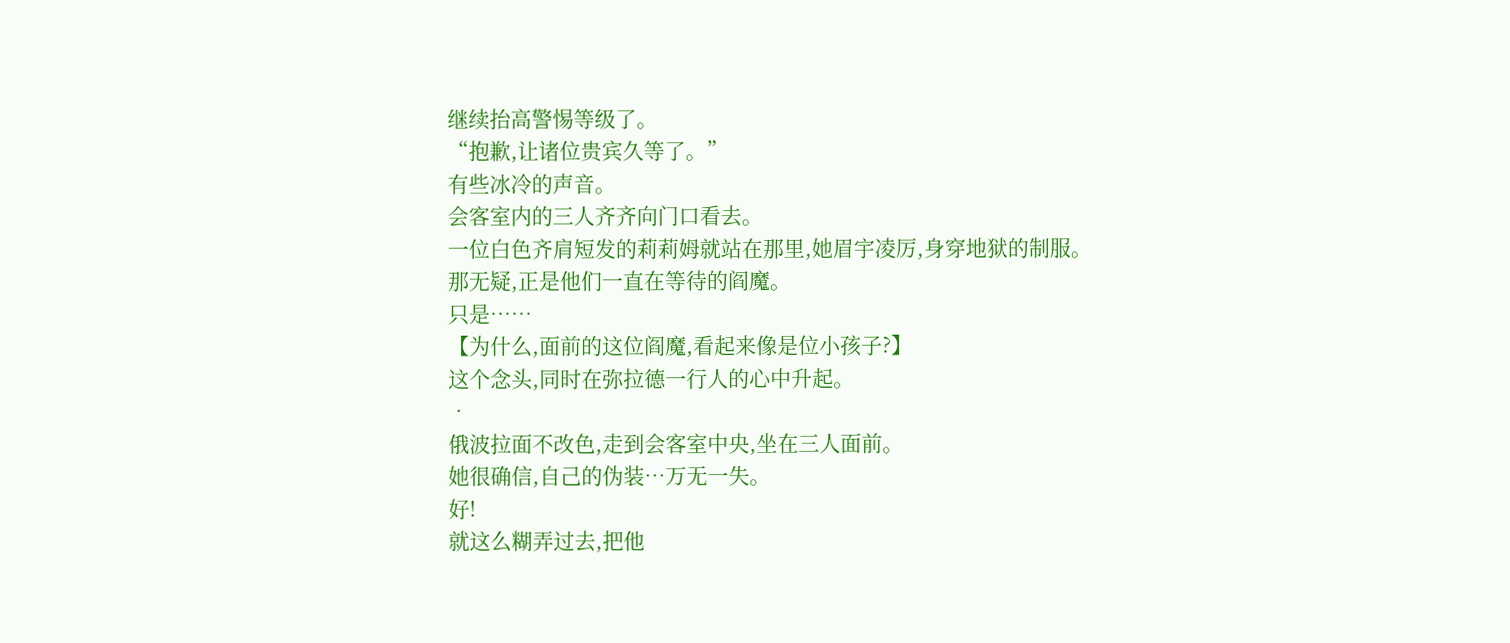继续抬高警惕等级了。
“抱歉,让诸位贵宾久等了。”
有些冰冷的声音。
会客室内的三人齐齐向门口看去。
一位白色齐肩短发的莉莉姆就站在那里,她眉宇凌厉,身穿地狱的制服。
那无疑,正是他们一直在等待的阎魔。
只是……
【为什么,面前的这位阎魔,看起来像是位小孩子?】
这个念头,同时在弥拉德一行人的心中升起。
•
俄波拉面不改色,走到会客室中央,坐在三人面前。
她很确信,自己的伪装…万无一失。
好!
就这么糊弄过去,把他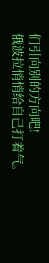们引向别的方向吧!
俄波拉悄悄给自己打着气。